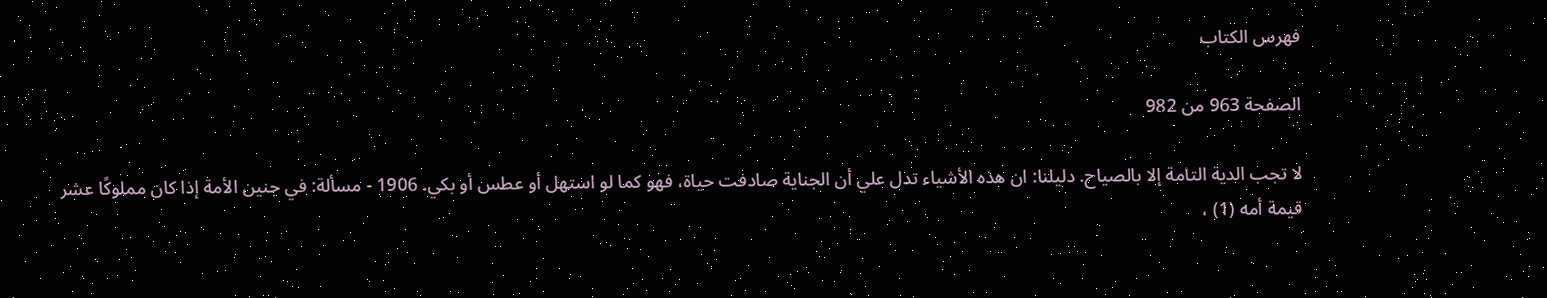فهرس الكتاب

الصفحة 963 من 982

لا تجب الدية التامة إلا بالصياح. دليلنا: ان هذه الأشياء تدل علي أن الجناية صادفت حياة، فهو كما لو استهل أو عطس أو بكي. 1906 - مسألة: في جنين الأمة إذا كان مملوكًا عشر قيمة أمه (1) ،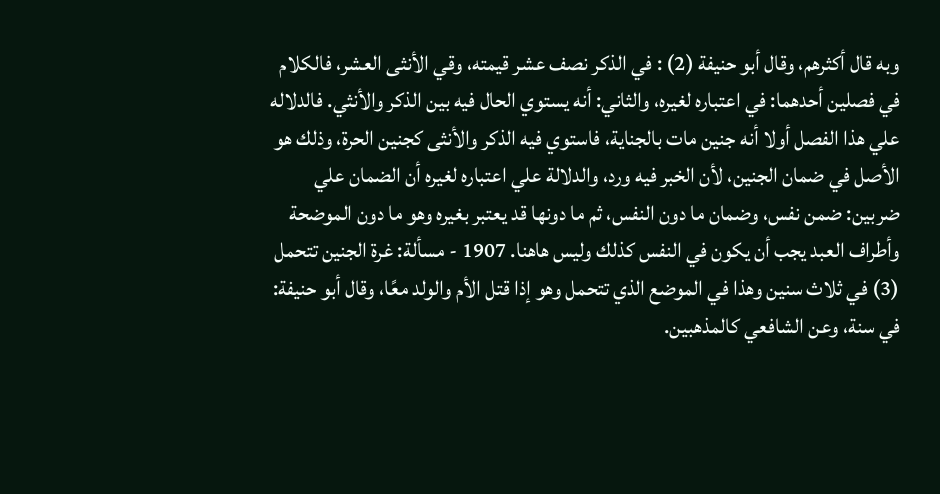وبه قال أكثرهم، وقال أبو حنيفة (2) : في الذكر نصف عشر قيمته، وقي الأنثى العشر، فالكلام في فصلين أحدهما: في اعتباره لغيره، والثاني: أنه يستوي الحال فيه بين الذكر والأنثي. فالدلاله علي هذا الفصل أولا أنه جنين مات بالجناية، فاستوي فيه الذكر والأنثى كجنين الحرة، وذلك هو الأصل في ضمان الجنين، لأن الخبر فيه ورد، والدلالة علي اعتباره لغيره أن الضمان علي ضربين: ضمن نفس، وضمان ما دون النفس، ثم ما دونها قد يعتبر بغيره وهو ما دون الموضحة وأطراف العبد يجب أن يكون في النفس كذلك وليس هاهنا. 1907 - مسألة: غرة الجنين تتحمل (3) في ثلاث سنين وهذا في الموضع الذي تتحمل وهو إذا قتل الأم والولد معًا، وقال أبو حنيفة: في سنة، وعن الشافعي كالمذهبين.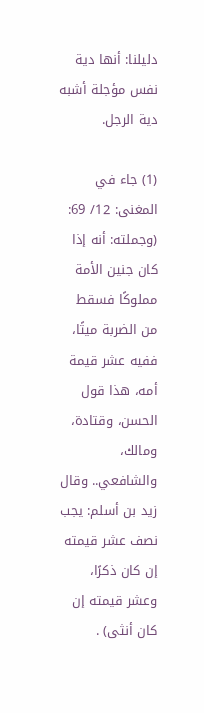دليلنا: أنها دية نفس مؤجلة أشبه دية الرجل.

(1) جاء في المغنى: 12/ 69: (وجملته: أنه إذا كان جنين الأمة مملوكًا فسقط من الضربة ميتًا، ففيه عشر قيمة أمه، هذا قول الحسن، وقتادة، ومالك، والشافعي.. وقال زيد بن أسلم: يجب نصف عشر قيمته إن كان ذكرًا، وعشر قيمته إن كان أنثى) .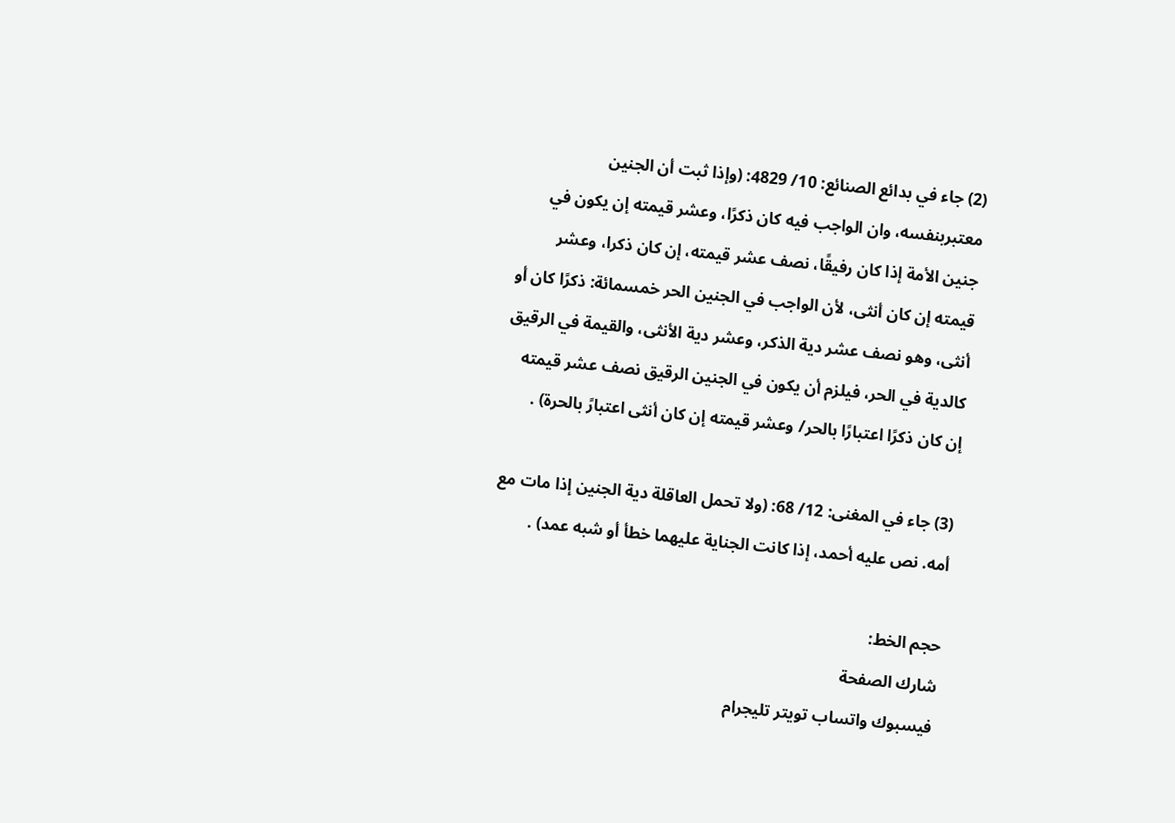(2) جاء في بدائع الصنائع: 10/ 4829: (وإذا ثبت أن الجنين معتبربنفسه، وان الواجب فيه كان ذكرًا، وعشر قيمته إن يكون في جنين الأمة إذا كان رفيقًا، نصف عشر قيمته، إن كان ذكرا، وعشر قيمته إن كان أنثى، لأن الواجب في الجنين الحر خمسمائة: ذكرًا كان أو أنثى، وهو نصف عشر دية الذكر، وعشر دية الأنثى، والقيمة في الرقيق كالدية في الحر، فيلزم أن يكون في الجنين الرقيق نصف عشر قيمته إن كان ذكرًا اعتبارًا بالحر/ وعشر قيمته إن كان أنثى اعتبارً بالحرة) .

(3) جاء في المغنى: 12/ 68: (ولا تحمل العاقلة دية الجنين إذا مات مع أمه. نص عليه أحمد، إذا كانت الجناية عليهما خطأ أو شبه عمد) .

حجم الخط:
شارك الصفحة
فيسبوك واتساب تويتر تليجرام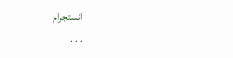انستجرام
. . .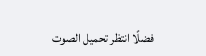فضلًا انتظر تحميل الصوت